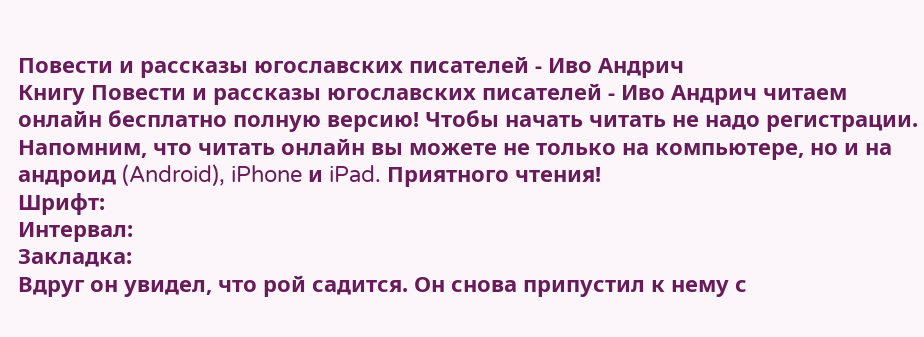Повести и рассказы югославских писателей - Иво Андрич
Книгу Повести и рассказы югославских писателей - Иво Андрич читаем онлайн бесплатно полную версию! Чтобы начать читать не надо регистрации. Напомним, что читать онлайн вы можете не только на компьютере, но и на андроид (Android), iPhone и iPad. Приятного чтения!
Шрифт:
Интервал:
Закладка:
Вдруг он увидел, что рой садится. Он снова припустил к нему с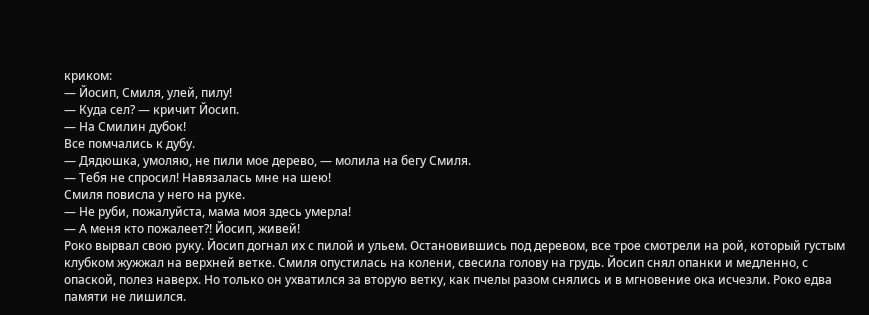криком:
— Йосип, Смиля, улей, пилу!
— Куда сел? — кричит Йосип.
— На Смилин дубок!
Все помчались к дубу.
— Дядюшка, умоляю, не пили мое дерево, — молила на бегу Смиля.
— Тебя не спросил! Навязалась мне на шею!
Смиля повисла у него на руке.
— Не руби, пожалуйста, мама моя здесь умерла!
— А меня кто пожалеет?! Йосип, живей!
Роко вырвал свою руку. Йосип догнал их с пилой и ульем. Остановившись под деревом, все трое смотрели на рой, который густым клубком жужжал на верхней ветке. Смиля опустилась на колени, свесила голову на грудь. Йосип снял опанки и медленно, с опаской, полез наверх. Но только он ухватился за вторую ветку, как пчелы разом снялись и в мгновение ока исчезли. Роко едва памяти не лишился.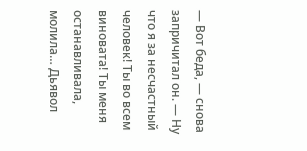— Вот беда, — снова запричитал он. — Ну что я за несчастный человек! Ты во всем виновата! Ты меня останавливала, молила… Дьявол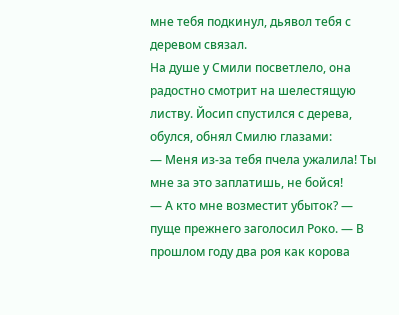мне тебя подкинул, дьявол тебя с деревом связал.
На душе у Смили посветлело, она радостно смотрит на шелестящую листву. Йосип спустился с дерева, обулся, обнял Смилю глазами:
— Меня из-за тебя пчела ужалила! Ты мне за это заплатишь, не бойся!
— А кто мне возместит убыток? — пуще прежнего заголосил Роко. — В прошлом году два роя как корова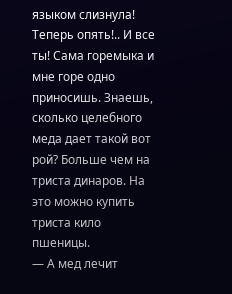языком слизнула! Теперь опять!.. И все ты! Сама горемыка и мне горе одно приносишь. Знаешь, сколько целебного меда дает такой вот рой? Больше чем на триста динаров. На это можно купить триста кило пшеницы.
— А мед лечит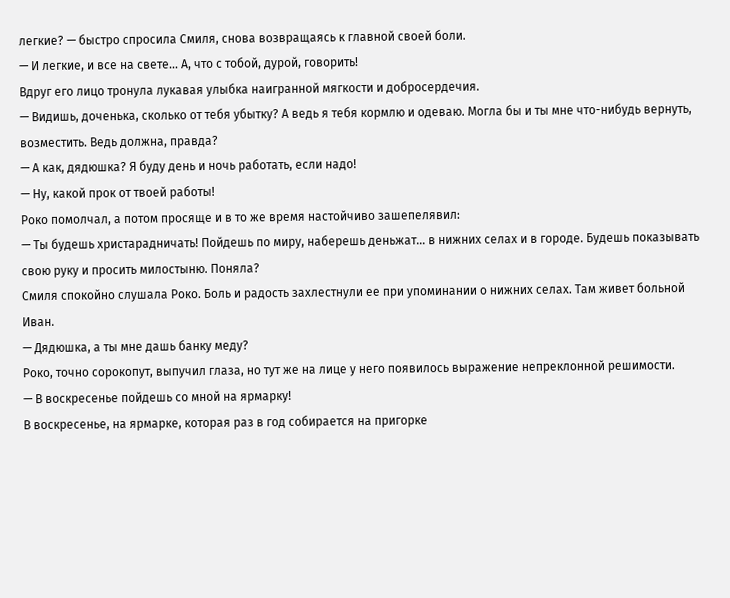легкие? — быстро спросила Смиля, снова возвращаясь к главной своей боли.
— И легкие, и все на свете… А, что с тобой, дурой, говорить!
Вдруг его лицо тронула лукавая улыбка наигранной мягкости и добросердечия.
— Видишь, доченька, сколько от тебя убытку? А ведь я тебя кормлю и одеваю. Могла бы и ты мне что-нибудь вернуть, возместить. Ведь должна, правда?
— А как, дядюшка? Я буду день и ночь работать, если надо!
— Ну, какой прок от твоей работы!
Роко помолчал, а потом просяще и в то же время настойчиво зашепелявил:
— Ты будешь христарадничать! Пойдешь по миру, наберешь деньжат… в нижних селах и в городе. Будешь показывать свою руку и просить милостыню. Поняла?
Смиля спокойно слушала Роко. Боль и радость захлестнули ее при упоминании о нижних селах. Там живет больной Иван.
— Дядюшка, а ты мне дашь банку меду?
Роко, точно сорокопут, выпучил глаза, но тут же на лице у него появилось выражение непреклонной решимости.
— В воскресенье пойдешь со мной на ярмарку!
В воскресенье, на ярмарке, которая раз в год собирается на пригорке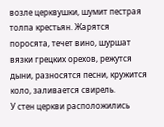возле церквушки, шумит пестрая толпа крестьян. Жарятся поросята, течет вино, шуршат вязки грецких орехов, режутся дыни, разносятся песни, кружится коло, заливается свирель.
У стен церкви расположились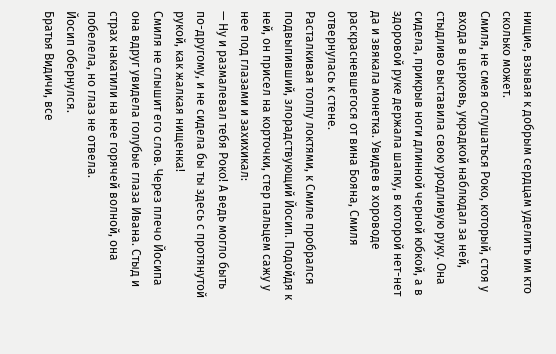нищие, взывая к добрым сердцам уделить им кто сколько может.
Смиля, не смея ослушаться Роко, который, стоя у входа в церковь, украдкой наблюдал за ней, стыдливо выставила свою уродливую руку. Она сидела, прикрыв ноги длинной черной юбкой, а в здоровой руке держала шапку, в которой нет-нет да и звякала монетка. Увидев в хороводе раскрасневшегося от вина Бояна, Смиля отвернулась к стене.
Расталкивая толпу локтями, к Смиле пробрался подвыпивший, злорадствующий Йосип. Подойдя к ней, он присел на корточки, стер пальцем сажу у нее под глазами и захихикал:
— Ну и размалевал тебя Роко! А ведь могло быть по-другому, и не сидела бы ты здесь с протянутой рукой, как жалкая нищенка!
Смиля не слышит его слов. Через плечо Йосипа она вдруг увидела голубые глаза Ивана. Стыд и страх накатили на нее горячей волной, она побелела, но глаз не отвела.
Йосип обернулся.
Братья Видичи, все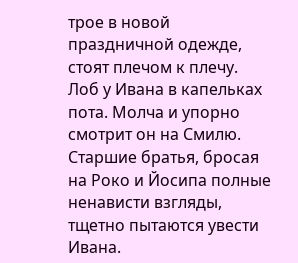трое в новой праздничной одежде, стоят плечом к плечу. Лоб у Ивана в капельках пота. Молча и упорно смотрит он на Смилю. Старшие братья, бросая на Роко и Йосипа полные ненависти взгляды, тщетно пытаются увести Ивана.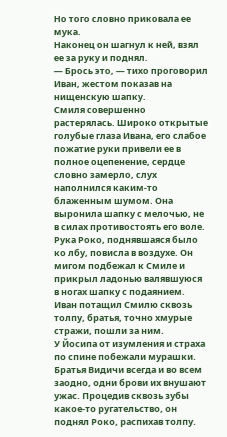Но того словно приковала ее мука.
Наконец он шагнул к ней, взял ее за руку и поднял.
— Брось это, — тихо проговорил Иван, жестом показав на нищенскую шапку.
Смиля совершенно растерялась. Широко открытые голубые глаза Ивана, его слабое пожатие руки привели ее в полное оцепенение, сердце словно замерло, слух наполнился каким-то блаженным шумом. Она выронила шапку с мелочью, не в силах противостоять его воле.
Рука Роко, поднявшаяся было ко лбу, повисла в воздухе. Он мигом подбежал к Смиле и прикрыл ладонью валявшуюся в ногах шапку с подаянием.
Иван потащил Смилю сквозь толпу, братья, точно хмурые стражи, пошли за ним.
У Йосипа от изумления и страха по спине побежали мурашки. Братья Видичи всегда и во всем заодно, одни брови их внушают ужас. Процедив сквозь зубы какое-то ругательство, он поднял Роко, распихав толпу.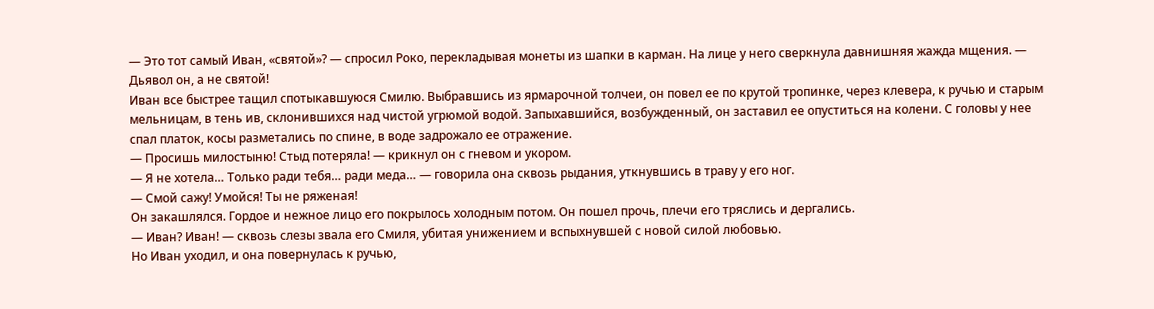— Это тот самый Иван, «святой»? — спросил Роко, перекладывая монеты из шапки в карман. На лице у него сверкнула давнишняя жажда мщения. — Дьявол он, а не святой!
Иван все быстрее тащил спотыкавшуюся Смилю. Выбравшись из ярмарочной толчеи, он повел ее по крутой тропинке, через клевера, к ручью и старым мельницам, в тень ив, склонившихся над чистой угрюмой водой. Запыхавшийся, возбужденный, он заставил ее опуститься на колени. С головы у нее спал платок, косы разметались по спине, в воде задрожало ее отражение.
— Просишь милостыню! Стыд потеряла! — крикнул он с гневом и укором.
— Я не хотела… Только ради тебя… ради меда… — говорила она сквозь рыдания, уткнувшись в траву у его ног.
— Смой сажу! Умойся! Ты не ряженая!
Он закашлялся. Гордое и нежное лицо его покрылось холодным потом. Он пошел прочь, плечи его тряслись и дергались.
— Иван? Иван! — сквозь слезы звала его Смиля, убитая унижением и вспыхнувшей с новой силой любовью.
Но Иван уходил, и она повернулась к ручью,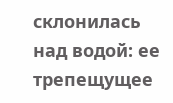склонилась над водой: ее трепещущее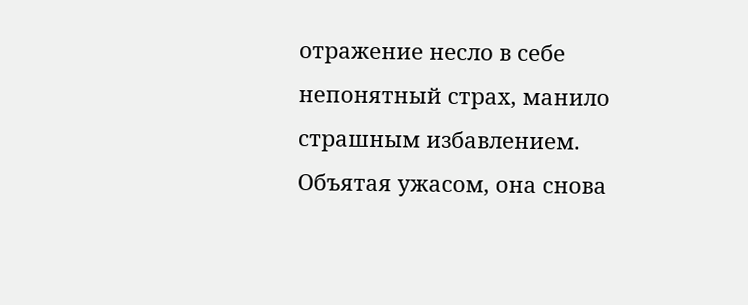отражение несло в себе непонятный страх, манило страшным избавлением. Объятая ужасом, она снова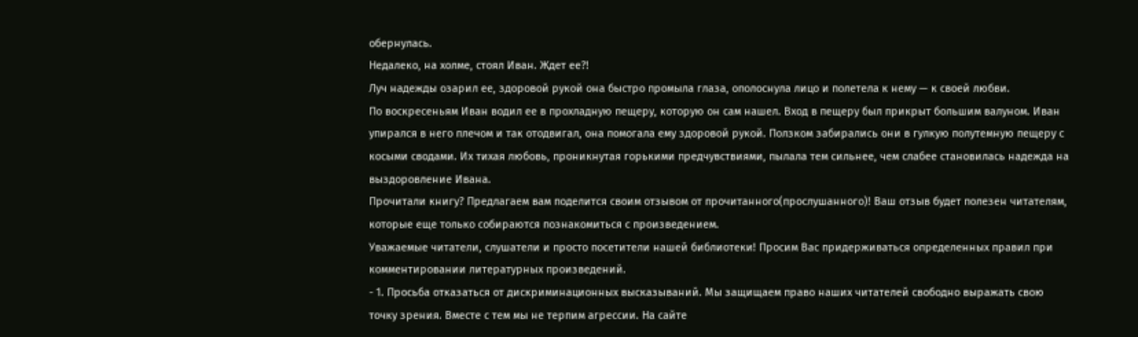обернулась.
Недалеко, на холме, стоял Иван. Ждет ее?!
Луч надежды озарил ее, здоровой рукой она быстро промыла глаза, ополоснула лицо и полетела к нему — к своей любви.
По воскресеньям Иван водил ее в прохладную пещеру, которую он сам нашел. Вход в пещеру был прикрыт большим валуном. Иван упирался в него плечом и так отодвигал, она помогала ему здоровой рукой. Ползком забирались они в гулкую полутемную пещеру с косыми сводами. Их тихая любовь, проникнутая горькими предчувствиями, пылала тем сильнее, чем слабее становилась надежда на выздоровление Ивана.
Прочитали книгу? Предлагаем вам поделится своим отзывом от прочитанного(прослушанного)! Ваш отзыв будет полезен читателям, которые еще только собираются познакомиться с произведением.
Уважаемые читатели, слушатели и просто посетители нашей библиотеки! Просим Вас придерживаться определенных правил при комментировании литературных произведений.
- 1. Просьба отказаться от дискриминационных высказываний. Мы защищаем право наших читателей свободно выражать свою точку зрения. Вместе с тем мы не терпим агрессии. На сайте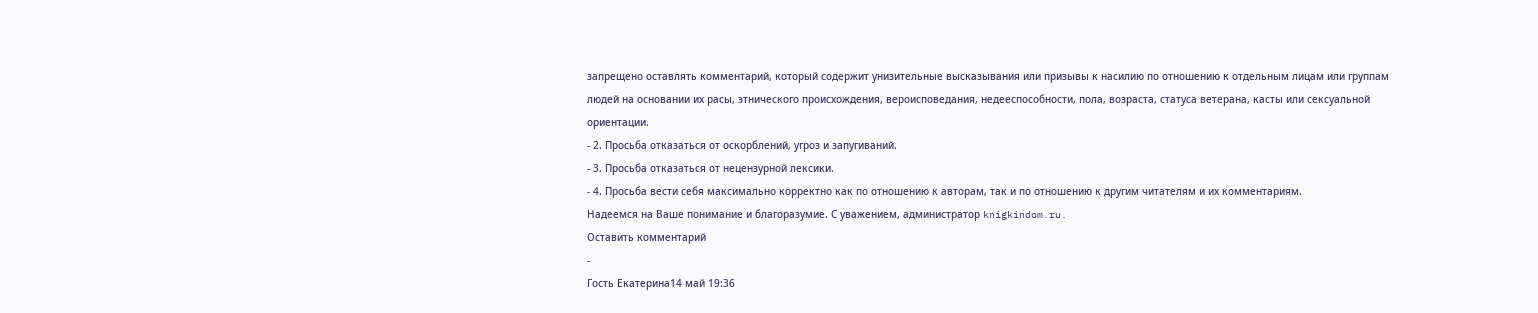запрещено оставлять комментарий, который содержит унизительные высказывания или призывы к насилию по отношению к отдельным лицам или группам людей на основании их расы, этнического происхождения, вероисповедания, недееспособности, пола, возраста, статуса ветерана, касты или сексуальной ориентации.
- 2. Просьба отказаться от оскорблений, угроз и запугиваний.
- 3. Просьба отказаться от нецензурной лексики.
- 4. Просьба вести себя максимально корректно как по отношению к авторам, так и по отношению к другим читателям и их комментариям.
Надеемся на Ваше понимание и благоразумие. С уважением, администратор knigkindom.ru.
Оставить комментарий
-
Гость Екатерина14 май 19:36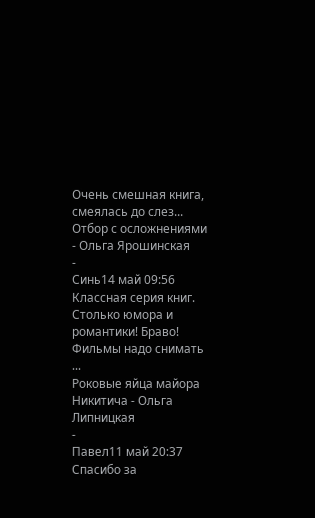Очень смешная книга, смеялась до слез...
Отбор с осложнениями - Ольга Ярошинская
-
Синь14 май 09:56
Классная серия книг. Столько юмора и романтики! Браво! Фильмы надо снимать ...
Роковые яйца майора Никитича - Ольга Липницкая
-
Павел11 май 20:37
Спасибо за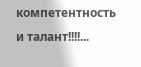компетентность и талант!!!!...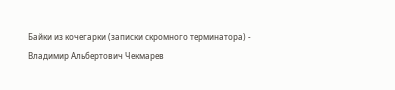Байки из кочегарки (записки скромного терминатора) - Владимир Альбертович Чекмарев